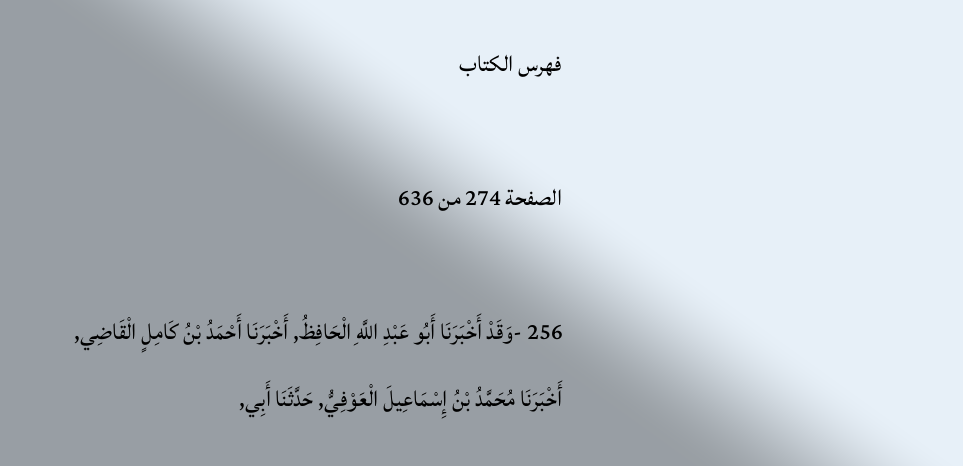فهرس الكتاب

الصفحة 274 من 636

256 -وَقَدْ أَخْبَرَنَا أَبُو عَبْدِ اللَّهِ الْحَافِظُ, أَخْبَرَنَا أَحْمَدُ بْنُ كَامِلٍ الْقَاضِي, أَخْبَرَنَا مُحَمَّدُ بْنُ إِسْمَاعِيلَ الْعَوْفِيُّ, حَدَّثَنَا أَبِي,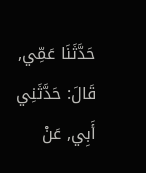حَدَّثَنَا عَمِّي, قَالَ: حَدَّثَنِي أَبِي, عَنْ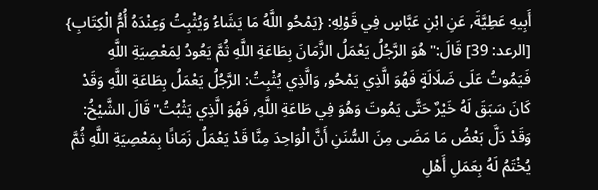أَبِيهِ عَطِيَّةَ, عَنِ ابْنِ عَبَّاسٍ فِي قَوْلِهِ: {يَمْحُو اللَّهُ مَا يَشَاءُ وَيُثْبِتُ وَعِنْدَهُ أُمُّ الْكِتَابِ} [الرعد: 39] قَالَ:"هُوَ الرَّجُلُ يَعْمَلُ الزَّمَانَ بِطَاعَةِ اللَّهِ ثُمَّ يَعُودُ لِمَعْصِيَةِ اللَّهِ فَيَمُوتُ عَلَى ضَلَالَةٍ فَهُوَ الَّذِي يَمْحُو, وَالَّذِي يُثْبِتُ: الرَّجُلُ يَعْمَلُ بِطَاعَةِ اللَّهِ وَقَدْ كَانَ سَبَقَ لَهُ خَيْرٌ حَتَّى يَمُوتَ وَهُوَ فِي طَاعَةِ اللَّهِ, فَهُوَ الَّذِي يَثْبُتُ"قَالَ الشَّيْخُ: وَقَدْ دَلَّ بَعْضُ مَا مَضَى مِنَ السُّنَنِ أَنَّ الْوَاحِدَ مِنَّا قَدْ يَعْمَلُ زَمَانًا بِمَعْصِيَةِ اللَّهِ ثُمَّ يُخْتَمُ لَهُ بِعَمَلِ أَهْلِ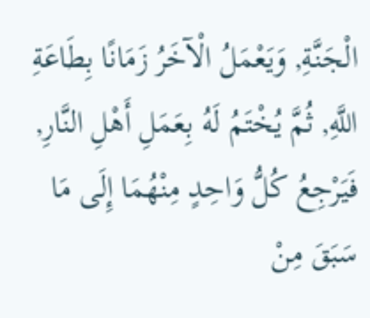الْجَنَّةِ, وَيَعْمَلُ الْآخَرُ زَمَانًا بِطَاعَةِ اللَّهِ, ثُمَّ يُخْتَمُ لَهُ بِعَمَلِ أَهْلِ النَّارِ, فَيَرْجِعُ كُلُّ وَاحِدٍ مِنْهُمَا إِلَى مَا سَبَقَ مِنْ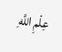عِلْمِ اللَّهِ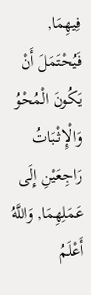فِيهِمَا, فَيُحْتَمَلَ أَنْ يَكُونَ الْمُحْوُ وَالْإِثْبَاتُ رَاجِعَيْنِ إِلَى عَمَلِهِمَا, وَاللَّهُ أَعْلَمُ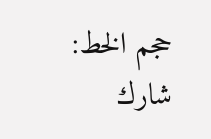حجم الخط:
شارك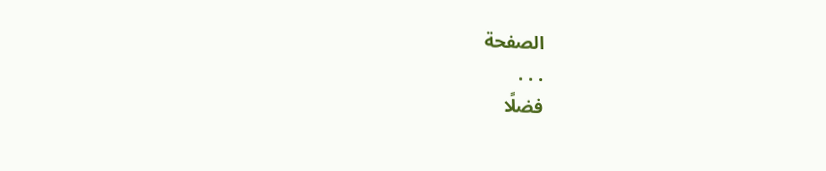الصفحة
. . .
فضلًا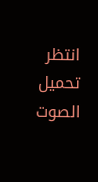انتظر تحميل الصوت